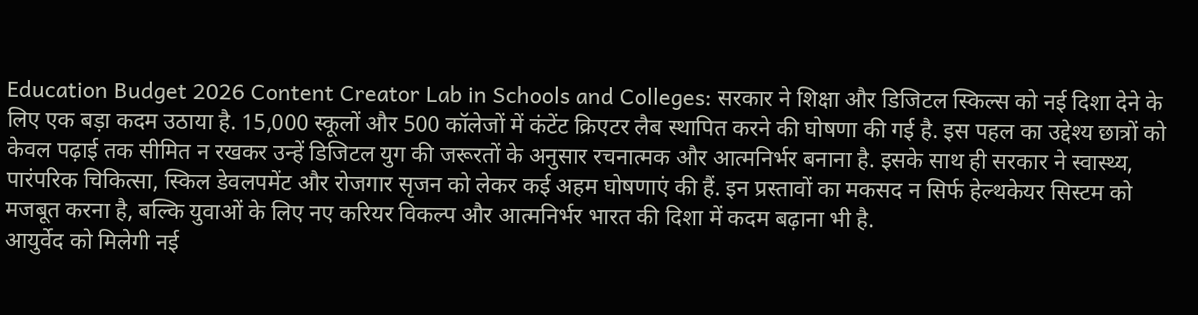Education Budget 2026 Content Creator Lab in Schools and Colleges: सरकार ने शिक्षा और डिजिटल स्किल्स को नई दिशा देने के लिए एक बड़ा कदम उठाया है. 15,000 स्कूलों और 500 कॉलेजों में कंटेंट क्रिएटर लैब स्थापित करने की घोषणा की गई है. इस पहल का उद्देश्य छात्रों को केवल पढ़ाई तक सीमित न रखकर उन्हें डिजिटल युग की जरूरतों के अनुसार रचनात्मक और आत्मनिर्भर बनाना है. इसके साथ ही सरकार ने स्वास्थ्य, पारंपरिक चिकित्सा, स्किल डेवलपमेंट और रोजगार सृजन को लेकर कई अहम घोषणाएं की हैं. इन प्रस्तावों का मकसद न सिर्फ हेल्थकेयर सिस्टम को मजबूत करना है, बल्कि युवाओं के लिए नए करियर विकल्प और आत्मनिर्भर भारत की दिशा में कदम बढ़ाना भी है.
आयुर्वेद को मिलेगी नई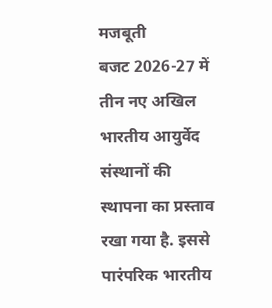मजबूती
बजट 2026-27 में तीन नए अखिल भारतीय आयुर्वेद संस्थानों की स्थापना का प्रस्ताव रखा गया है. इससे पारंपरिक भारतीय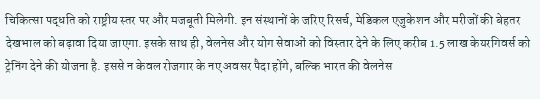चिकित्सा पद्धति को राष्ट्रीय स्तर पर और मजबूती मिलेगी. इन संस्थानों के जरिए रिसर्च, मेडिकल एजुकेशन और मरीजों की बेहतर देखभाल को बढ़ावा दिया जाएगा. इसके साथ ही, वेलनेस और योग सेवाओं को विस्तार देने के लिए करीब 1.5 लाख केयरगिवर्स को ट्रेनिंग देने की योजना है. इससे न केवल रोजगार के नए अवसर पैदा होंगे, बल्कि भारत की वेलनेस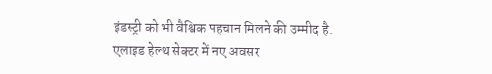इंडस्ट्री को भी वैश्विक पहचान मिलने की उम्मीद है.
एलाइड हेल्थ सेक्टर में नए अवसर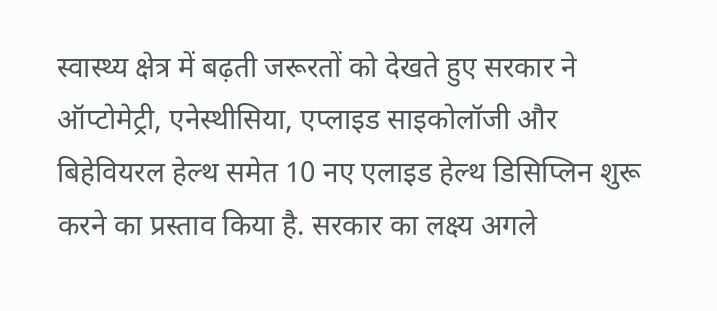स्वास्थ्य क्षेत्र में बढ़ती जरूरतों को देखते हुए सरकार ने ऑप्टोमेट्री, एनेस्थीसिया, एप्लाइड साइकोलॉजी और बिहेवियरल हेल्थ समेत 10 नए एलाइड हेल्थ डिसिप्लिन शुरू करने का प्रस्ताव किया है. सरकार का लक्ष्य अगले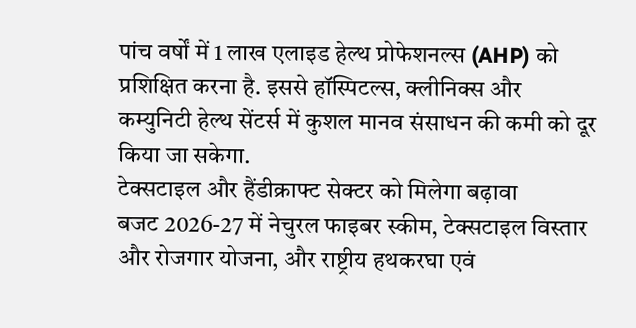पांच वर्षों में 1 लाख एलाइड हेल्थ प्रोफेशनल्स (AHP) को प्रशिक्षित करना है. इससे हॉस्पिटल्स, क्लीनिक्स और कम्युनिटी हेल्थ सेंटर्स में कुशल मानव संसाधन की कमी को दूर किया जा सकेगा.
टेक्सटाइल और हैंडीक्राफ्ट सेक्टर को मिलेगा बढ़ावा
बजट 2026-27 में नेचुरल फाइबर स्कीम, टेक्सटाइल विस्तार और रोजगार योजना, और राष्ट्रीय हथकरघा एवं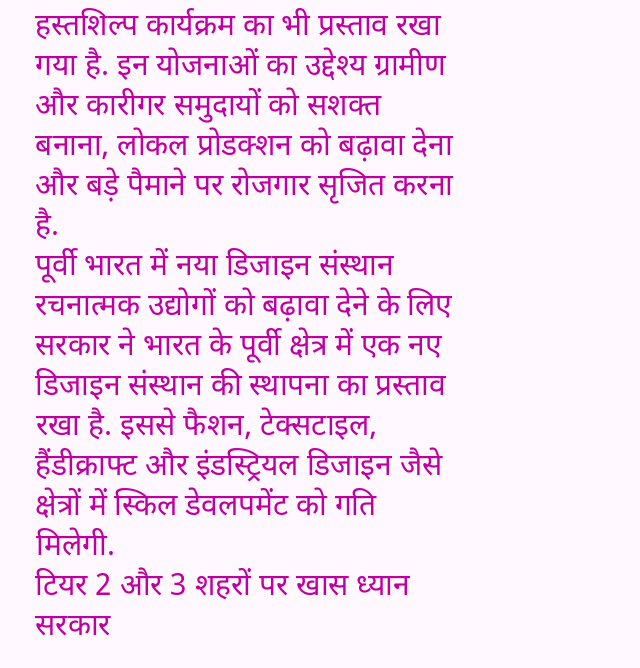हस्तशिल्प कार्यक्रम का भी प्रस्ताव रखा गया है. इन योजनाओं का उद्देश्य ग्रामीण और कारीगर समुदायों को सशक्त बनाना, लोकल प्रोडक्शन को बढ़ावा देना और बड़े पैमाने पर रोजगार सृजित करना है.
पूर्वी भारत में नया डिजाइन संस्थान
रचनात्मक उद्योगों को बढ़ावा देने के लिए सरकार ने भारत के पूर्वी क्षेत्र में एक नए डिजाइन संस्थान की स्थापना का प्रस्ताव रखा है. इससे फैशन, टेक्सटाइल, हैंडीक्राफ्ट और इंडस्ट्रियल डिजाइन जैसे क्षेत्रों में स्किल डेवलपमेंट को गति मिलेगी.
टियर 2 और 3 शहरों पर खास ध्यान
सरकार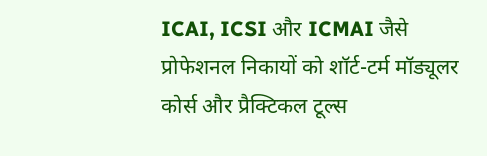ICAI, ICSI और ICMAI जैसे प्रोफेशनल निकायों को शॉर्ट-टर्म मॉड्यूलर कोर्स और प्रैक्टिकल टूल्स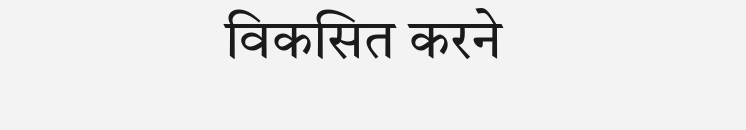विकसित करने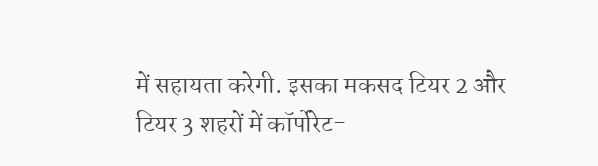में सहायता करेगी. इसका मकसद टियर 2 और टियर 3 शहरों में कॉर्पोरेट-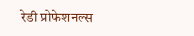रेडी प्रोफेशनल्स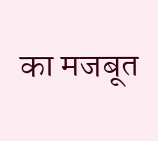का मजबूत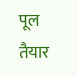पूल तैयार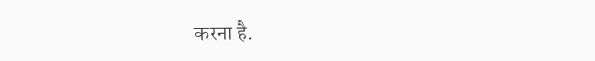करना है.